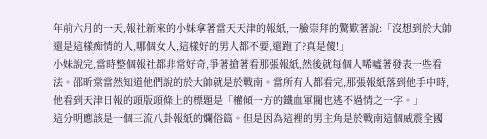年前六月的一天,報社新來的小妹拿著當天天津的報紙,一臉崇拜的驚歎著說:「沒想到於大帥還是這樣痴情的人,哪個女人,這樣好的男人都不要,還跑了?真是傻!」
小妹說完,當時整個報社都非常好奇,爭著搶著看那張報紙,然後就每個人唏噓著發表一些看法。邵昕棠當然知道他們說的於大帥就是於戰南。當所有人都看完,那張報紙落到他手中時,他看到天津日報的頭版頭條上的標題是「權傾一方的鐵血軍閥也逃不過情之一字。」
這分明應該是一個三流八卦報紙的爛俗篇。但是因為這裡的男主角是於戰南這個威震全國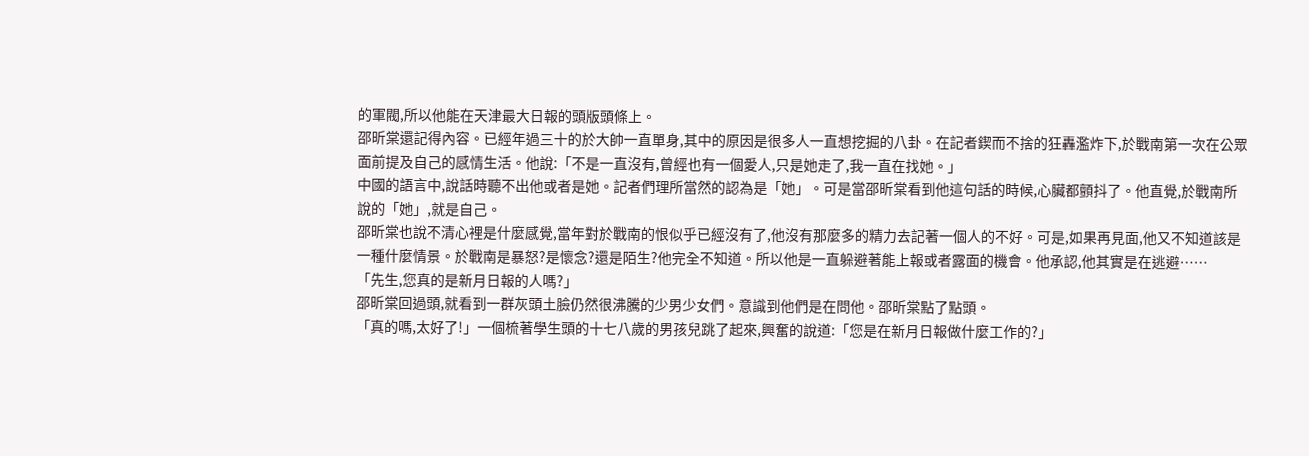的軍閥,所以他能在天津最大日報的頭版頭條上。
邵昕棠還記得內容。已經年過三十的於大帥一直單身,其中的原因是很多人一直想挖掘的八卦。在記者鍥而不捨的狂轟濫炸下,於戰南第一次在公眾面前提及自己的感情生活。他說:「不是一直沒有,曾經也有一個愛人,只是她走了,我一直在找她。」
中國的語言中,說話時聽不出他或者是她。記者們理所當然的認為是「她」。可是當邵昕棠看到他這句話的時候,心臟都顫抖了。他直覺,於戰南所說的「她」,就是自己。
邵昕棠也說不清心裡是什麼感覺,當年對於戰南的恨似乎已經沒有了,他沒有那麼多的精力去記著一個人的不好。可是,如果再見面,他又不知道該是一種什麼情景。於戰南是暴怒?是懷念?還是陌生?他完全不知道。所以他是一直躲避著能上報或者露面的機會。他承認,他其實是在逃避……
「先生,您真的是新月日報的人嗎?」
邵昕棠回過頭,就看到一群灰頭土臉仍然很沸騰的少男少女們。意識到他們是在問他。邵昕棠點了點頭。
「真的嗎,太好了!」一個梳著學生頭的十七八歲的男孩兒跳了起來,興奮的說道:「您是在新月日報做什麼工作的?」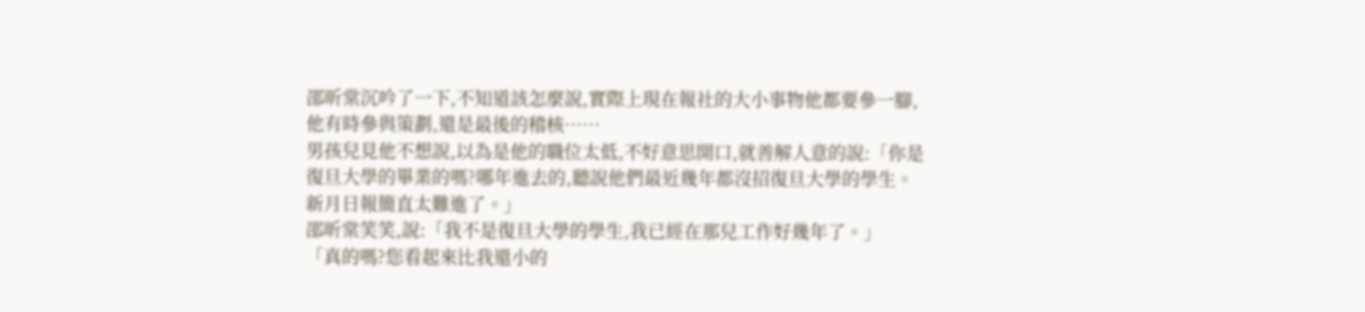邵昕棠沉吟了一下,不知道該怎麼說,實際上現在報社的大小事物他都要參一腳,他有時參與策劃,還是最後的稽核……
男孩兒見他不想說,以為是他的職位太低,不好意思開口,就善解人意的說:「你是復旦大學的畢業的嗎?哪年進去的,聽說他們最近幾年都沒招復旦大學的學生。新月日報簡直太難進了。」
邵昕棠笑笑,說:「我不是復旦大學的學生,我已經在那兒工作好幾年了。」
「真的嗎?您看起來比我還小的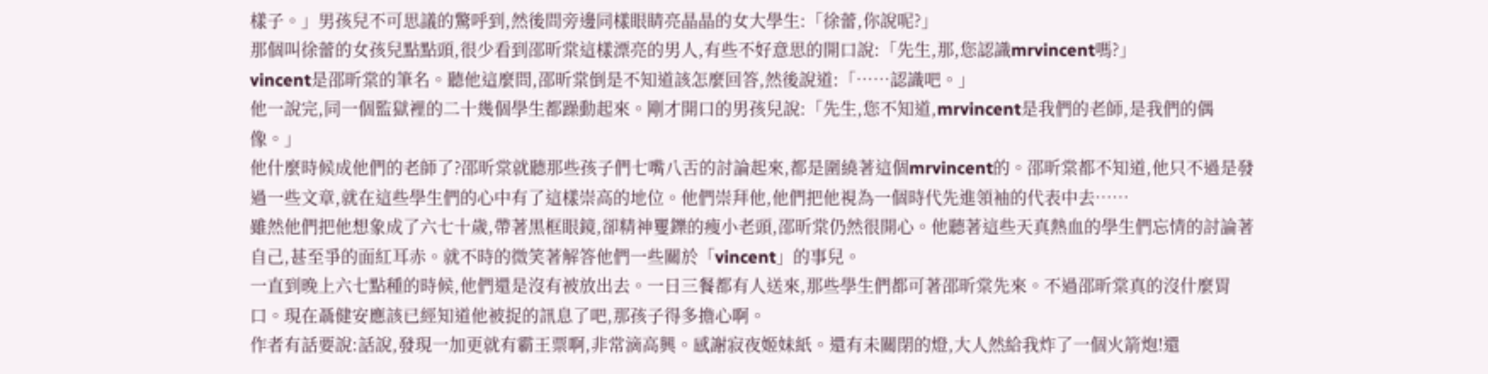樣子。」男孩兒不可思議的驚呼到,然後問旁邊同樣眼睛亮晶晶的女大學生:「徐蕾,你說呢?」
那個叫徐蕾的女孩兒點點頭,很少看到邵昕棠這樣漂亮的男人,有些不好意思的開口說:「先生,那,您認識mrvincent嗎?」
vincent是邵昕棠的筆名。聽他這麼問,邵昕棠倒是不知道該怎麼回答,然後說道:「……認識吧。」
他一說完,同一個監獄裡的二十幾個學生都躁動起來。剛才開口的男孩兒說:「先生,您不知道,mrvincent是我們的老師,是我們的偶像。」
他什麼時候成他們的老師了?邵昕棠就聽那些孩子們七嘴八舌的討論起來,都是圍繞著這個mrvincent的。邵昕棠都不知道,他只不過是發過一些文章,就在這些學生們的心中有了這樣崇高的地位。他們崇拜他,他們把他視為一個時代先進領袖的代表中去……
雖然他們把他想象成了六七十歲,帶著黑框眼鏡,卻精神矍鑠的瘦小老頭,邵昕棠仍然很開心。他聽著這些天真熱血的學生們忘情的討論著自己,甚至爭的面紅耳赤。就不時的微笑著解答他們一些關於「vincent」的事兒。
一直到晚上六七點種的時候,他們還是沒有被放出去。一日三餐都有人送來,那些學生們都可著邵昕棠先來。不過邵昕棠真的沒什麼胃口。現在聶健安應該已經知道他被捉的訊息了吧,那孩子得多擔心啊。
作者有話要說:話說,發現一加更就有霸王票啊,非常滴高興。感謝寂夜姬妹紙。還有未關閉的燈,大人然給我炸了一個火箭炮!還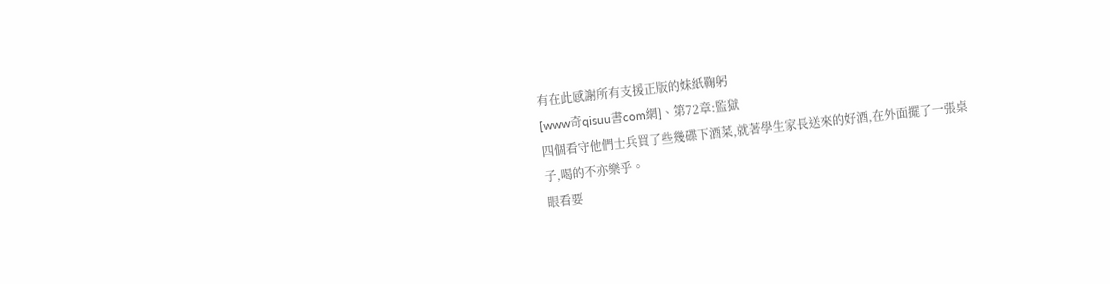有在此感謝所有支援正版的妹紙鞠躬
[www奇qisuu書com網]、第72章:監獄
四個看守他們士兵買了些幾碟下酒菜,就著學生家長送來的好酒,在外面擺了一張桌子,喝的不亦樂乎。
眼看要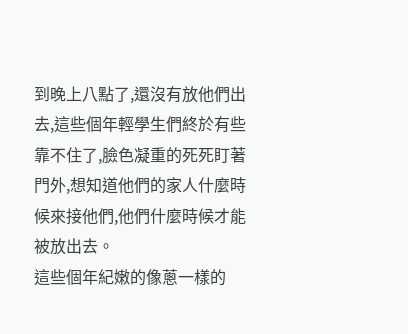到晚上八點了,還沒有放他們出去,這些個年輕學生們終於有些靠不住了,臉色凝重的死死盯著門外,想知道他們的家人什麼時候來接他們,他們什麼時候才能被放出去。
這些個年紀嫩的像蔥一樣的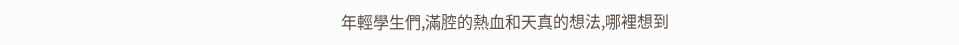年輕學生們,滿腔的熱血和天真的想法,哪裡想到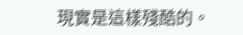現實是這樣殘酷的。